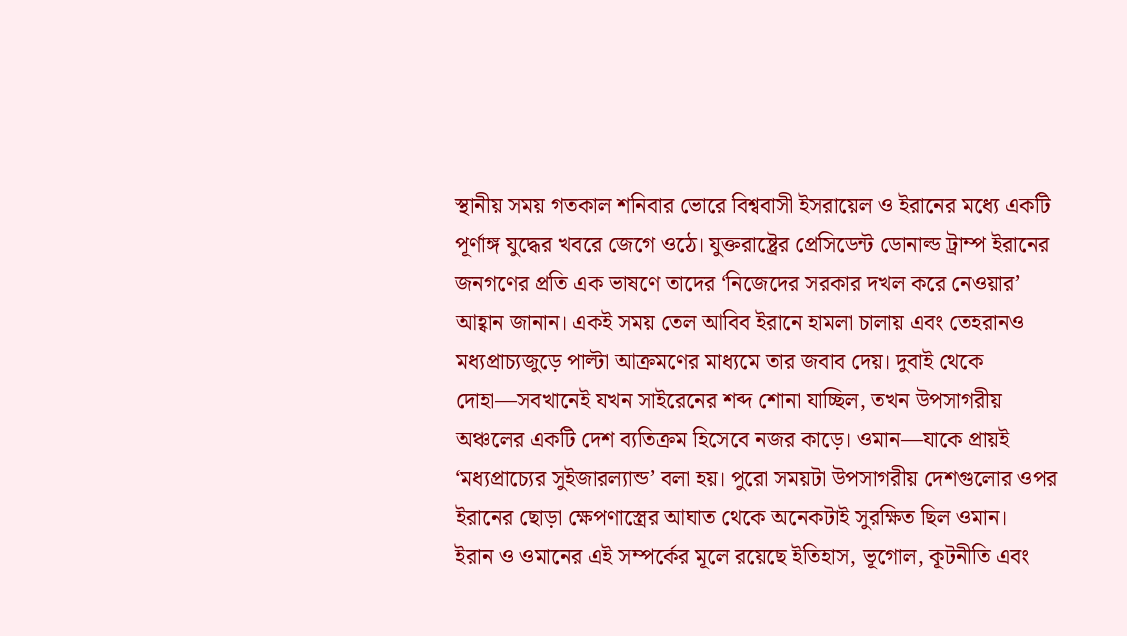স্থানীয় সময় গতকাল শনিবার ভোরে বিশ্ববাসী ইসরায়েল ও ইরানের মধ্যে একটি পূর্ণাঙ্গ যুদ্ধের খবরে জেগে ওঠে। যুক্তরাষ্ট্রের প্রেসিডেন্ট ডোনাল্ড ট্রাম্প ইরানের জনগণের প্রতি এক ভাষণে তাদের ‘নিজেদের সরকার দখল করে নেওয়ার’ আহ্বান জানান। একই সময় তেল আবিব ইরানে হামলা চালায় এবং তেহরানও মধ্যপ্রাচ্যজুড়ে পাল্টা আক্রমণের মাধ্যমে তার জবাব দেয়। দুবাই থেকে দোহা—সবখানেই যখন সাইরেনের শব্দ শোনা যাচ্ছিল, তখন উপসাগরীয় অঞ্চলের একটি দেশ ব্যতিক্রম হিসেবে নজর কাড়ে। ওমান—যাকে প্রায়ই ‘মধ্যপ্রাচ্যের সুইজারল্যান্ড’ বলা হয়। পুরো সময়টা উপসাগরীয় দেশগুলোর ওপর ইরানের ছোড়া ক্ষেপণাস্ত্রের আঘাত থেকে অনেকটাই সুরক্ষিত ছিল ওমান।
ইরান ও ওমানের এই সম্পর্কের মূলে রয়েছে ইতিহাস, ভূগোল, কূটনীতি এবং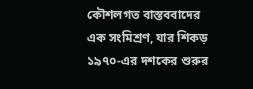কৌশলগত বাস্তববাদের এক সংমিশ্রণ, যার শিকড় ১৯৭০-এর দশকের শুরুর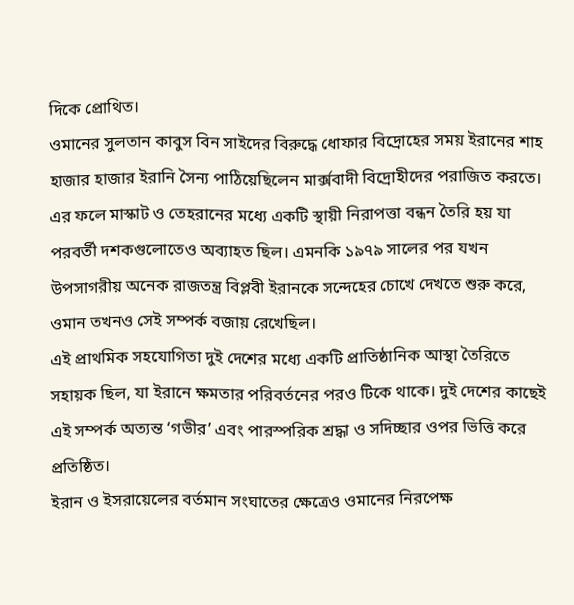দিকে প্রোথিত।
ওমানের সুলতান কাবুস বিন সাইদের বিরুদ্ধে ধোফার বিদ্রোহের সময় ইরানের শাহ হাজার হাজার ইরানি সৈন্য পাঠিয়েছিলেন মার্ক্সবাদী বিদ্রোহীদের পরাজিত করতে। এর ফলে মাস্কাট ও তেহরানের মধ্যে একটি স্থায়ী নিরাপত্তা বন্ধন তৈরি হয় যা পরবর্তী দশকগুলোতেও অব্যাহত ছিল। এমনকি ১৯৭৯ সালের পর যখন উপসাগরীয় অনেক রাজতন্ত্র বিপ্লবী ইরানকে সন্দেহের চোখে দেখতে শুরু করে, ওমান তখনও সেই সম্পর্ক বজায় রেখেছিল।
এই প্রাথমিক সহযোগিতা দুই দেশের মধ্যে একটি প্রাতিষ্ঠানিক আস্থা তৈরিতে সহায়ক ছিল, যা ইরানে ক্ষমতার পরিবর্তনের পরও টিকে থাকে। দুই দেশের কাছেই এই সম্পর্ক অত্যন্ত ‘গভীর’ এবং পারস্পরিক শ্রদ্ধা ও সদিচ্ছার ওপর ভিত্তি করে প্রতিষ্ঠিত।
ইরান ও ইসরায়েলের বর্তমান সংঘাতের ক্ষেত্রেও ওমানের নিরপেক্ষ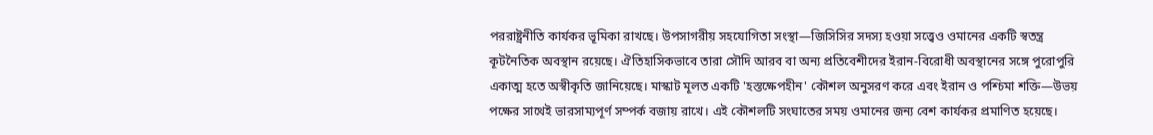পররাষ্ট্রনীতি কার্যকর ভূমিকা রাখছে। উপসাগরীয় সহযোগিতা সংস্থা—জিসিসির সদস্য হওয়া সত্ত্বেও ওমানের একটি স্বতন্ত্র কূটনৈতিক অবস্থান রয়েছে। ঐতিহাসিকভাবে তারা সৌদি আরব বা অন্য প্রতিবেশীদের ইরান-বিরোধী অবস্থানের সঙ্গে পুরোপুরি একাত্ম হতে অস্বীকৃতি জানিয়েছে। মাস্কাট মূলত একটি 'হস্তক্ষেপহীন' কৌশল অনুসরণ করে এবং ইরান ও পশ্চিমা শক্তি—উভয় পক্ষের সাথেই ভারসাম্যপূর্ণ সম্পর্ক বজায় রাখে। এই কৌশলটি সংঘাতের সময় ওমানের জন্য বেশ কার্যকর প্রমাণিত হয়েছে।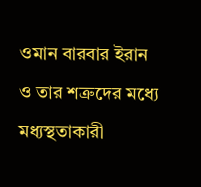ওমান বারবার ইরান ও তার শত্রুদের মধ্যে মধ্যস্থতাকারী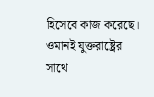হিসেবে কাজ করেছে। ওমানই যুক্তরাষ্ট্রের সাথে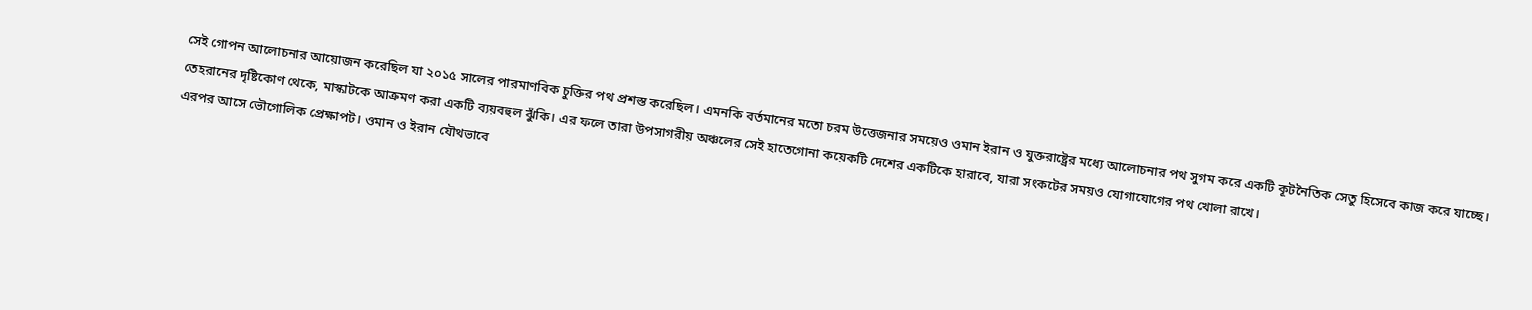সেই গোপন আলোচনার আয়োজন করেছিল যা ২০১৫ সালের পারমাণবিক চুক্তির পথ প্রশস্ত করেছিল। এমনকি বর্তমানের মতো চরম উত্তেজনার সময়েও ওমান ইরান ও যুক্তরাষ্ট্রের মধ্যে আলোচনার পথ সুগম করে একটি কূটনৈতিক সেতু হিসেবে কাজ করে যাচ্ছে।
তেহরানের দৃষ্টিকোণ থেকে, মাস্কাটকে আক্রমণ করা একটি ব্যয়বহুল ঝুঁকি। এর ফলে তারা উপসাগরীয় অঞ্চলের সেই হাতেগোনা কয়েকটি দেশের একটিকে হারাবে, যারা সংকটের সময়ও যোগাযোগের পথ খোলা রাখে।
এরপর আসে ভৌগোলিক প্রেক্ষাপট। ওমান ও ইরান যৌথভাবে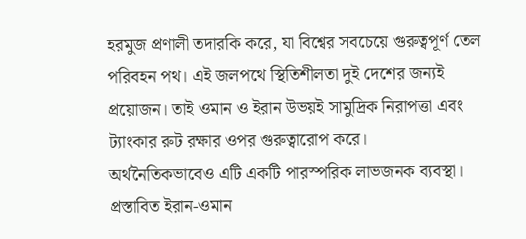হরমুজ প্রণালী তদারকি করে, যা বিশ্বের সবচেয়ে গুরুত্বপূর্ণ তেল পরিবহন পথ। এই জলপথে স্থিতিশীলতা দুই দেশের জন্যই প্রয়োজন। তাই ওমান ও ইরান উভয়ই সামুদ্রিক নিরাপত্তা এবং ট্যাংকার রুট রক্ষার ওপর গুরুত্বারোপ করে।
অর্থনৈতিকভাবেও এটি একটি পারস্পরিক লাভজনক ব্যবস্থা। প্রস্তাবিত ইরান-ওমান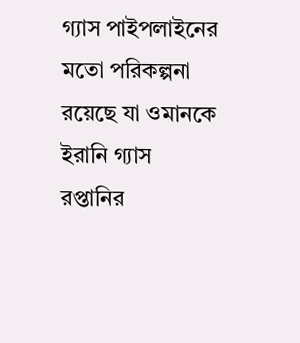গ্যাস পাইপলাইনের মতো পরিকল্পনা রয়েছে যা ওমানকে ইরানি গ্যাস রপ্তানির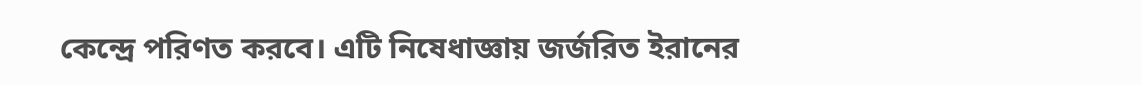কেন্দ্রে পরিণত করবে। এটি নিষেধাজ্ঞায় জর্জরিত ইরানের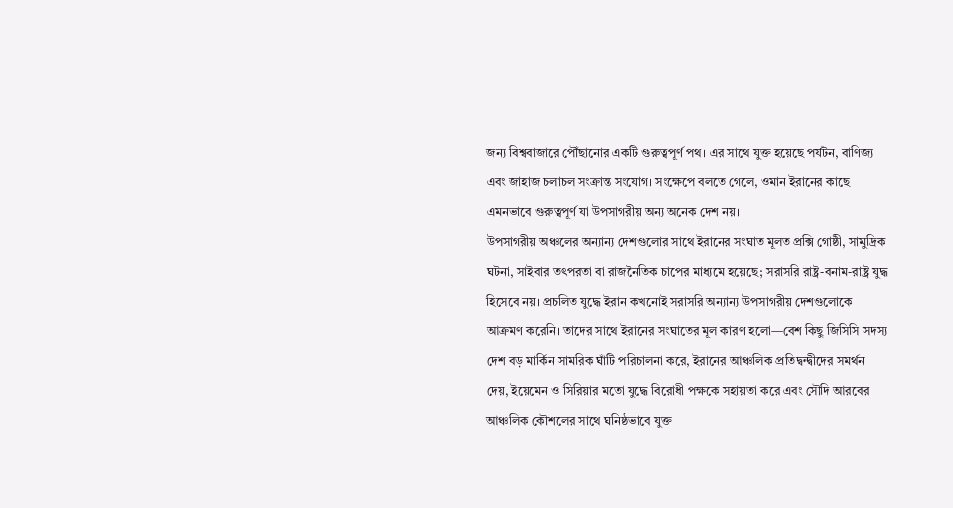জন্য বিশ্ববাজারে পৌঁছানোর একটি গুরুত্বপূর্ণ পথ। এর সাথে যুক্ত হয়েছে পর্যটন, বাণিজ্য এবং জাহাজ চলাচল সংক্রান্ত সংযোগ। সংক্ষেপে বলতে গেলে, ওমান ইরানের কাছে এমনভাবে গুরুত্বপূর্ণ যা উপসাগরীয় অন্য অনেক দেশ নয়।
উপসাগরীয় অঞ্চলের অন্যান্য দেশগুলোর সাথে ইরানের সংঘাত মূলত প্রক্সি গোষ্ঠী, সামুদ্রিক ঘটনা, সাইবার তৎপরতা বা রাজনৈতিক চাপের মাধ্যমে হয়েছে; সরাসরি রাষ্ট্র-বনাম-রাষ্ট্র যুদ্ধ হিসেবে নয়। প্রচলিত যুদ্ধে ইরান কখনোই সরাসরি অন্যান্য উপসাগরীয় দেশগুলোকে আক্রমণ করেনি। তাদের সাথে ইরানের সংঘাতের মূল কারণ হলো—বেশ কিছু জিসিসি সদস্য দেশ বড় মার্কিন সামরিক ঘাঁটি পরিচালনা করে, ইরানের আঞ্চলিক প্রতিদ্বন্দ্বীদের সমর্থন দেয়, ইয়েমেন ও সিরিয়ার মতো যুদ্ধে বিরোধী পক্ষকে সহায়তা করে এবং সৌদি আরবের আঞ্চলিক কৌশলের সাথে ঘনিষ্ঠভাবে যুক্ত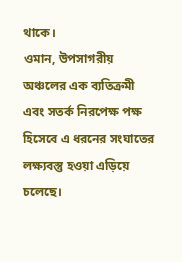থাকে।
ওমান, উপসাগরীয় অঞ্চলের এক ব্যতিক্রমী এবং সতর্ক নিরপেক্ষ পক্ষ হিসেবে এ ধরনের সংঘাতের লক্ষ্যবস্তু হওয়া এড়িয়ে চলেছে।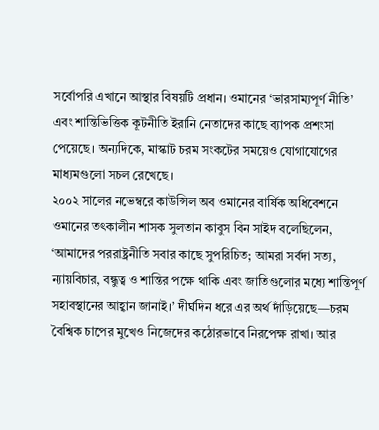সর্বোপরি এখানে আস্থার বিষয়টি প্রধান। ওমানের ‘ভারসাম্যপূর্ণ নীতি’ এবং শান্তিভিত্তিক কূটনীতি ইরানি নেতাদের কাছে ব্যাপক প্রশংসা পেয়েছে। অন্যদিকে, মাস্কাট চরম সংকটের সময়েও যোগাযোগের মাধ্যমগুলো সচল রেখেছে।
২০০২ সালের নভেম্বরে কাউন্সিল অব ওমানের বার্ষিক অধিবেশনে ওমানের তৎকালীন শাসক সুলতান কাবুস বিন সাইদ বলেছিলেন, ‘আমাদের পররাষ্ট্রনীতি সবার কাছে সুপরিচিত; আমরা সর্বদা সত্য, ন্যায়বিচার, বন্ধুত্ব ও শান্তির পক্ষে থাকি এবং জাতিগুলোর মধ্যে শান্তিপূর্ণ সহাবস্থানের আহ্বান জানাই।’ দীর্ঘদিন ধরে এর অর্থ দাঁড়িয়েছে—চরম বৈশ্বিক চাপের মুখেও নিজেদের কঠোরভাবে নিরপেক্ষ রাখা। আর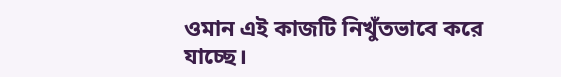ওমান এই কাজটি নিখুঁতভাবে করে যাচ্ছে।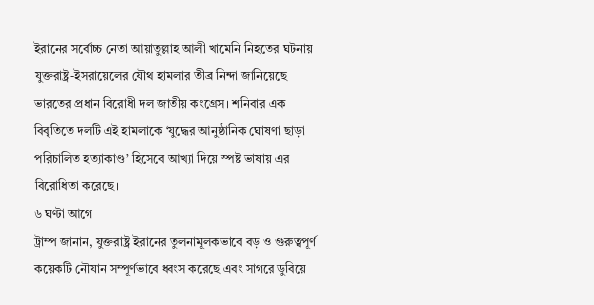ইরানের সর্বোচ্চ নেতা আয়াতুল্লাহ আলী খামেনি নিহতের ঘটনায় যুক্তরাষ্ট্র-ইসরায়েলের যৌথ হামলার তীব্র নিন্দা জানিয়েছে ভারতের প্রধান বিরোধী দল জাতীয় কংগ্রেস। শনিবার এক বিবৃতিতে দলটি এই হামলাকে ‘যুদ্ধের আনুষ্ঠানিক ঘোষণা ছাড়া পরিচালিত হত্যাকাণ্ড’ হিসেবে আখ্যা দিয়ে স্পষ্ট ভাষায় এর বিরোধিতা করেছে।
৬ ঘণ্টা আগে
ট্রাম্প জানান, যুক্তরাষ্ট্র ইরানের তুলনামূলকভাবে বড় ও গুরুত্বপূর্ণ কয়েকটি নৌযান সম্পূর্ণভাবে ধ্বংস করেছে এবং সাগরে ডুবিয়ে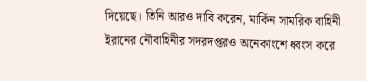দিয়েছে। তিনি আরও দাবি করেন, মার্কিন সামরিক বাহিনী ইরানের নৌবাহিনীর সদরদপ্তরও অনেকাংশে ধ্বংস করে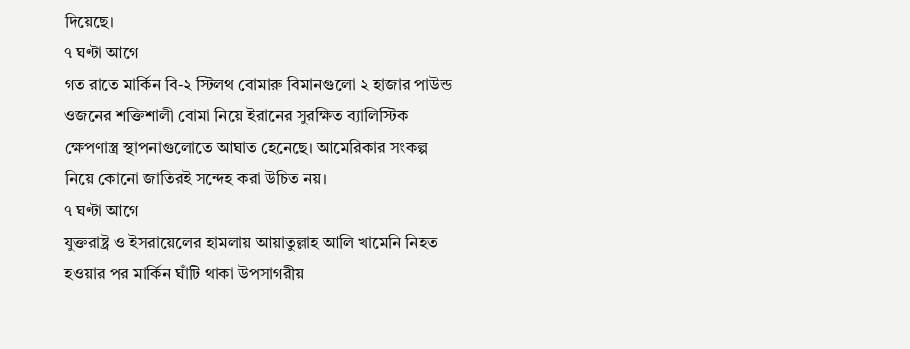দিয়েছে।
৭ ঘণ্টা আগে
গত রাতে মার্কিন বি-২ স্টিলথ বোমারু বিমানগুলো ২ হাজার পাউন্ড ওজনের শক্তিশালী বোমা নিয়ে ইরানের সুরক্ষিত ব্যালিস্টিক ক্ষেপণাস্ত্র স্থাপনাগুলোতে আঘাত হেনেছে। আমেরিকার সংকল্প নিয়ে কোনো জাতিরই সন্দেহ করা উচিত নয়।
৭ ঘণ্টা আগে
যুক্তরাষ্ট্র ও ইসরায়েলের হামলায় আয়াতুল্লাহ আলি খামেনি নিহত হওয়ার পর মার্কিন ঘাঁটি থাকা উপসাগরীয়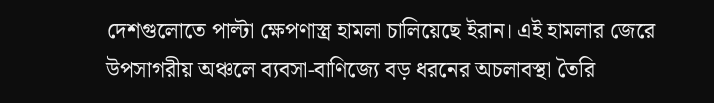দেশগুলোতে পাল্টা ক্ষেপণাস্ত্র হামলা চালিয়েছে ইরান। এই হামলার জেরে উপসাগরীয় অঞ্চলে ব্যবসা-বাণিজ্যে বড় ধরনের অচলাবস্থা তৈরি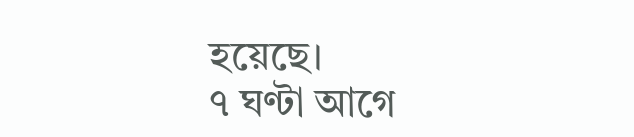হয়েছে।
৭ ঘণ্টা আগে